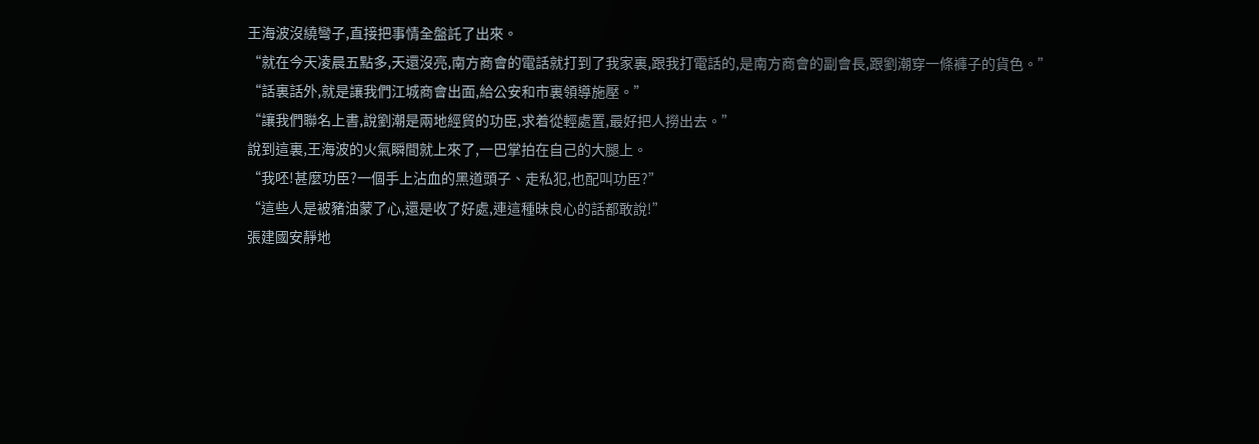王海波沒繞彎子,直接把事情全盤託了出來。
“就在今天凌晨五點多,天還沒亮,南方商會的電話就打到了我家裏,跟我打電話的,是南方商會的副會長,跟劉潮穿一條褲子的貨色。”
“話裏話外,就是讓我們江城商會出面,給公安和市裏領導施壓。”
“讓我們聯名上書,說劉潮是兩地經貿的功臣,求着從輕處置,最好把人撈出去。”
說到這裏,王海波的火氣瞬間就上來了,一巴掌拍在自己的大腿上。
“我呸!甚麼功臣?一個手上沾血的黑道頭子、走私犯,也配叫功臣?”
“這些人是被豬油蒙了心,還是收了好處,連這種昧良心的話都敢說!”
張建國安靜地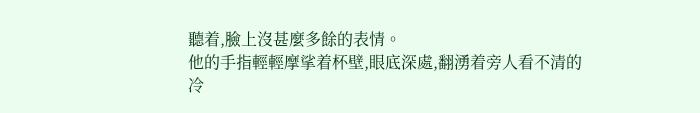聽着,臉上沒甚麼多餘的表情。
他的手指輕輕摩挲着杯壁,眼底深處,翻湧着旁人看不清的冷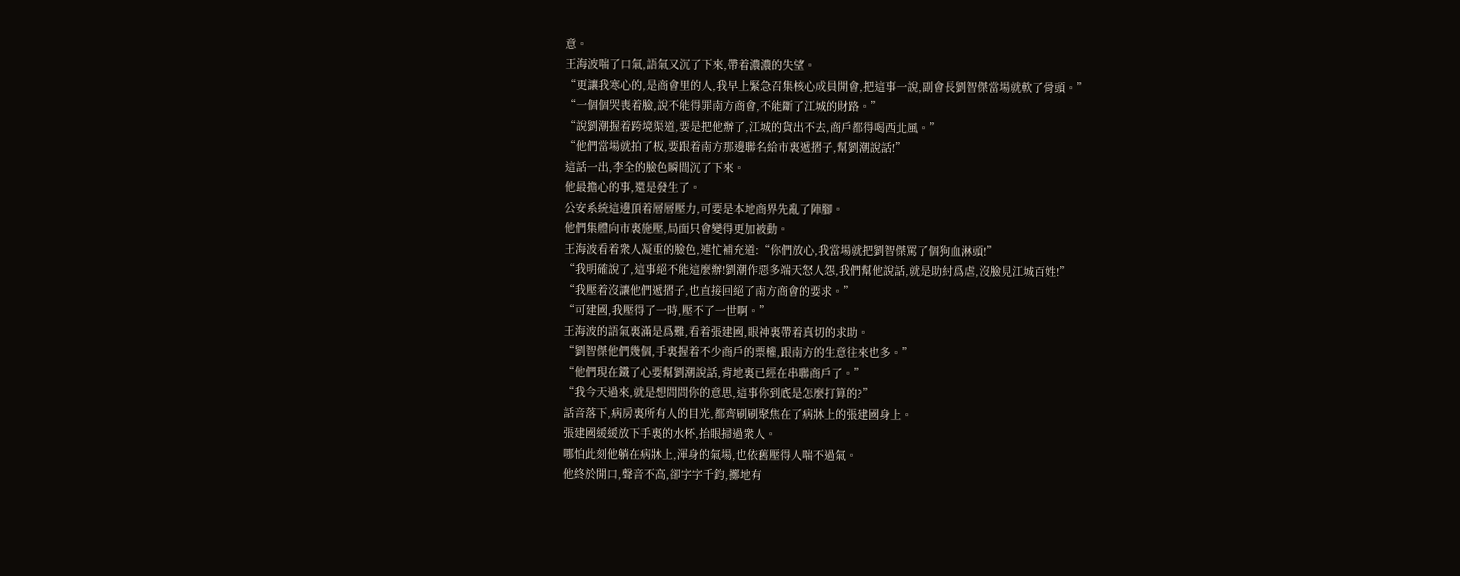意。
王海波喘了口氣,語氣又沉了下來,帶着濃濃的失望。
“更讓我寒心的,是商會里的人,我早上緊急召集核心成員開會,把這事一說,副會長劉智傑當場就軟了骨頭。”
“一個個哭喪着臉,說不能得罪南方商會,不能斷了江城的財路。”
“說劉潮握着跨境渠道,要是把他辦了,江城的貨出不去,商戶都得喝西北風。”
“他們當場就拍了板,要跟着南方那邊聯名給市裏遞摺子,幫劉潮說話!”
這話一出,李全的臉色瞬間沉了下來。
他最擔心的事,還是發生了。
公安系統這邊頂着層層壓力,可要是本地商界先亂了陣腳。
他們集體向市裏施壓,局面只會變得更加被動。
王海波看着衆人凝重的臉色,連忙補充道:“你們放心,我當場就把劉智傑罵了個狗血淋頭!”
“我明確說了,這事絕不能這麼辦!劉潮作惡多端天怒人怨,我們幫他說話,就是助紂爲虐,沒臉見江城百姓!”
“我壓着沒讓他們遞摺子,也直接回絕了南方商會的要求。”
“可建國,我壓得了一時,壓不了一世啊。”
王海波的語氣裏滿是爲難,看着張建國,眼神裏帶着真切的求助。
“劉智傑他們幾個,手裏握着不少商戶的票權,跟南方的生意往來也多。”
“他們現在鐵了心要幫劉潮說話,背地裏已經在串聯商戶了。”
“我今天過來,就是想問問你的意思,這事你到底是怎麼打算的?”
話音落下,病房裏所有人的目光,都齊刷刷聚焦在了病牀上的張建國身上。
張建國緩緩放下手裏的水杯,抬眼掃過衆人。
哪怕此刻他躺在病牀上,渾身的氣場,也依舊壓得人喘不過氣。
他終於開口,聲音不高,卻字字千鈞,擲地有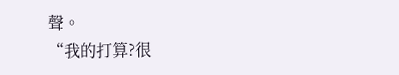聲。
“我的打算?很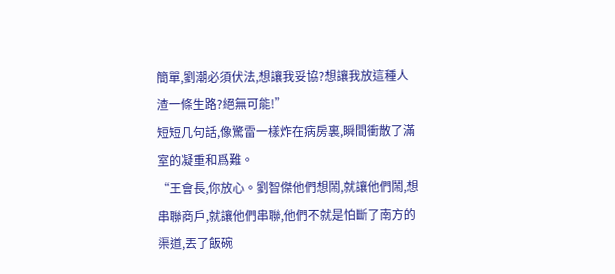簡單,劉潮必須伏法,想讓我妥協?想讓我放這種人渣一條生路?絕無可能!”
短短几句話,像驚雷一樣炸在病房裏,瞬間衝散了滿室的凝重和爲難。
“王會長,你放心。劉智傑他們想鬧,就讓他們鬧,想串聯商戶,就讓他們串聯,他們不就是怕斷了南方的渠道,丟了飯碗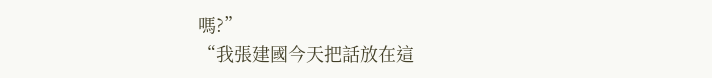嗎?”
“我張建國今天把話放在這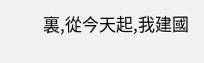裏,從今天起,我建國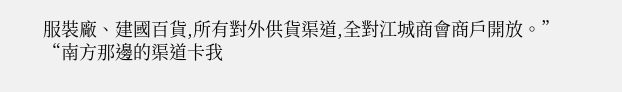服裝廠、建國百貨,所有對外供貨渠道,全對江城商會商戶開放。”
“南方那邊的渠道卡我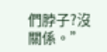們脖子?沒關係。”